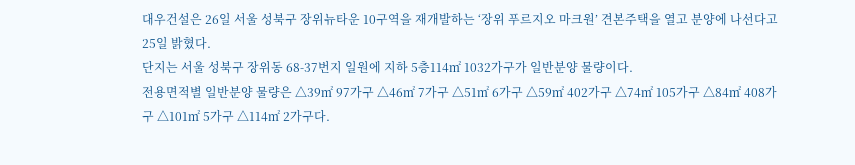대우건설은 26일 서울 성북구 장위뉴타운 10구역을 재개발하는 ‘장위 푸르지오 마크원’ 견본주택을 열고 분양에 나선다고 25일 밝혔다.
단지는 서울 성북구 장위동 68-37번지 일원에 지하 5층114㎡ 1032가구가 일반분양 물량이다.
전용면적별 일반분양 물량은 △39㎡ 97가구 △46㎡ 7가구 △51㎡ 6가구 △59㎡ 402가구 △74㎡ 105가구 △84㎡ 408가구 △101㎡ 5가구 △114㎡ 2가구다.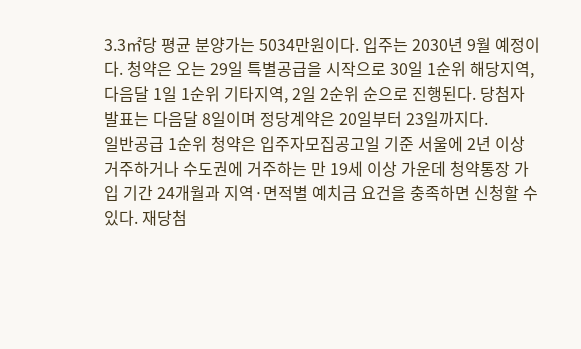3.3㎡당 평균 분양가는 5034만원이다. 입주는 2030년 9월 예정이다. 청약은 오는 29일 특별공급을 시작으로 30일 1순위 해당지역, 다음달 1일 1순위 기타지역, 2일 2순위 순으로 진행된다. 당첨자 발표는 다음달 8일이며 정당계약은 20일부터 23일까지다.
일반공급 1순위 청약은 입주자모집공고일 기준 서울에 2년 이상 거주하거나 수도권에 거주하는 만 19세 이상 가운데 청약통장 가입 기간 24개월과 지역·면적별 예치금 요건을 충족하면 신청할 수 있다. 재당첨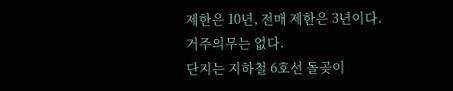제한은 10년, 전매 제한은 3년이다. 거주의무는 없다.
단지는 지하철 6호선 돌곶이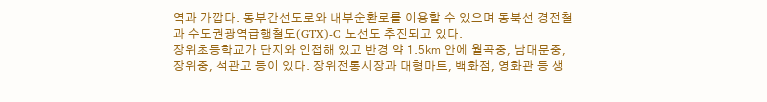역과 가깝다. 동부간선도로와 내부순환로를 이용할 수 있으며 동북선 경전철과 수도권광역급행철도(GTX)-C 노선도 추진되고 있다.
장위초등학교가 단지와 인접해 있고 반경 약 1.5㎞ 안에 월곡중, 남대문중, 장위중, 석관고 등이 있다. 장위전통시장과 대형마트, 백화점, 영화관 등 생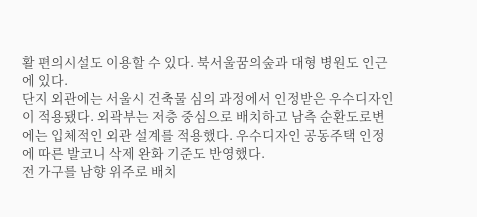활 편의시설도 이용할 수 있다. 북서울꿈의숲과 대형 병원도 인근에 있다.
단지 외관에는 서울시 건축물 심의 과정에서 인정받은 우수디자인이 적용됐다. 외곽부는 저층 중심으로 배치하고 남측 순환도로변에는 입체적인 외관 설계를 적용했다. 우수디자인 공동주택 인정에 따른 발코니 삭제 완화 기준도 반영했다.
전 가구를 남향 위주로 배치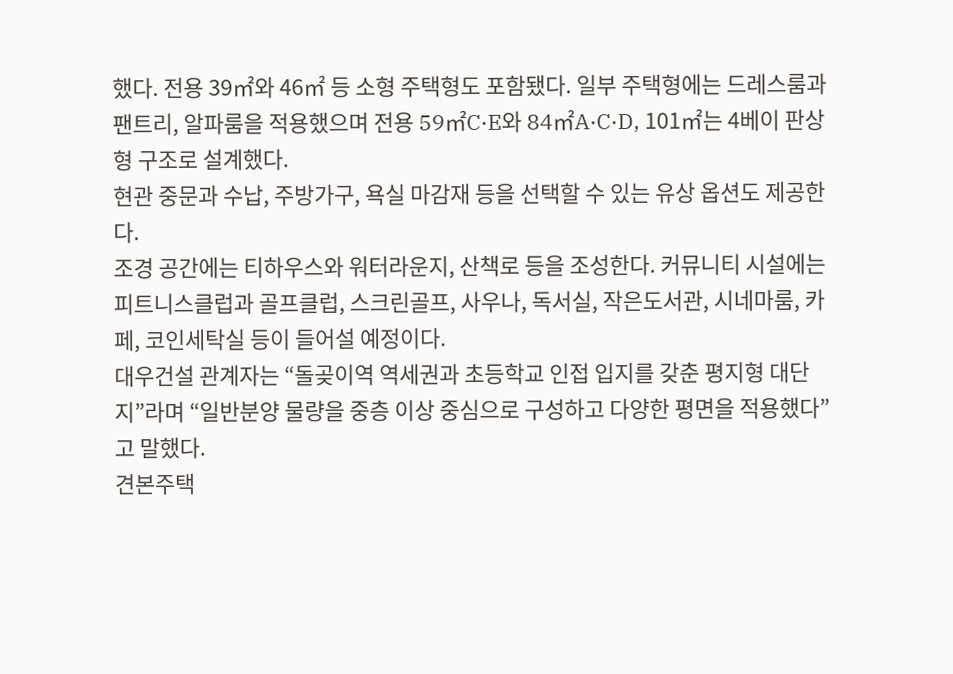했다. 전용 39㎡와 46㎡ 등 소형 주택형도 포함됐다. 일부 주택형에는 드레스룸과 팬트리, 알파룸을 적용했으며 전용 59㎡C·E와 84㎡A·C·D, 101㎡는 4베이 판상형 구조로 설계했다.
현관 중문과 수납, 주방가구, 욕실 마감재 등을 선택할 수 있는 유상 옵션도 제공한다.
조경 공간에는 티하우스와 워터라운지, 산책로 등을 조성한다. 커뮤니티 시설에는 피트니스클럽과 골프클럽, 스크린골프, 사우나, 독서실, 작은도서관, 시네마룸, 카페, 코인세탁실 등이 들어설 예정이다.
대우건설 관계자는 “돌곶이역 역세권과 초등학교 인접 입지를 갖춘 평지형 대단지”라며 “일반분양 물량을 중층 이상 중심으로 구성하고 다양한 평면을 적용했다”고 말했다.
견본주택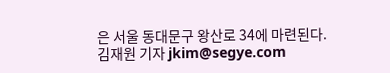은 서울 동대문구 왕산로 34에 마련된다.
김재원 기자 jkim@segye.com